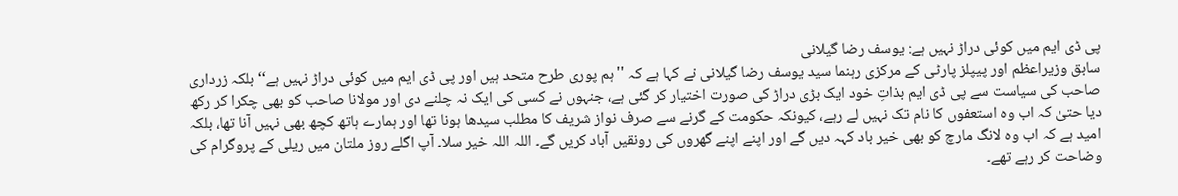پی ڈی ایم میں کوئی دراڑ نہیں ہے: یوسف رضا گیلانی
سابق وزیراعظم اور پیپلز پارٹی کے مرکزی رہنما سید یوسف رضا گیلانی نے کہا ہے کہ ''ہم پوری طرح متحد ہیں اور پی ڈی ایم میں کوئی دراڑ نہیں ہے‘‘ بلکہ زرداری صاحب کی سیاست سے پی ڈی ایم بذاتِ خود ایک بڑی دراڑ کی صورت اختیار کر گئی ہے، جنہوں نے کسی کی ایک نہ چلنے دی اور مولانا صاحب کو بھی چکرا کر رکھ دیا حتیٰ کہ اب وہ استعفوں کا نام تک نہیں لے رہے، کیونکہ حکومت کے گرنے سے صرف نواز شریف کا مطلب سیدھا ہونا تھا اور ہمارے ہاتھ کچھ بھی نہیں آنا تھا، بلکہ امید ہے کہ اب وہ لانگ مارچ کو بھی خیر باد کہہ دیں گے اور اپنے اپنے گھروں کی رونقیں آباد کریں گے۔ اللہ اللہ خیر سلا۔ آپ اگلے روز ملتان میں ریلی کے پروگرام کی وضاحت کر رہے تھے۔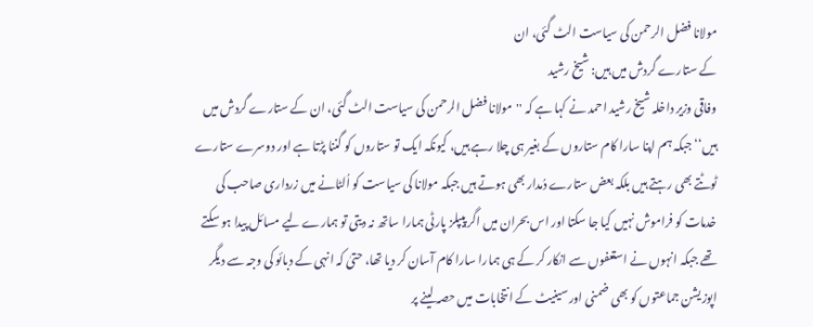مولانا فضل الرحمن کی سیاست الٹ گئی، ان
کے ستارے گردش میں ہیں: شیخ رشید
وفاقی وزیر داخلہ شیخ رشید احمد نے کہا ہے کہ ''مولانا فضل الرحمن کی سیاست الٹ گئی، ان کے ستارے گردش میں ہیں‘‘ جبکہ ہم اپنا سارا کام ستاروں کے بغیر ہی چلا رہے ہیں، کیونکہ ایک تو ستاروں کو گننا پڑتا ہے اور دوسرے ستارے ٹوٹتے بھی رہتے ہیں بلکہ بعض ستارے دُمدار بھی ہوتے ہیں جبکہ مولانا کی سیاست کو اُلٹانے میں زرداری صاحب کی خدمات کو فراموش نہیں کیا جا سکتا اور اس بحران میں اگر پیپلز پارٹی ہمارا ساتھ نہ دیتی تو ہمارے لیے مسائل پیدا ہو سکتے تھے جبکہ انہوں نے استعفوں سے انکار کر کے ہی ہمارا سارا کام آسان کر دیا تھا، حتیٰ کہ انہی کے دبائو کی وجہ سے دیگر اپوزیشن جماعتوں کو بھی ضمنی اور سینیٹ کے انتخابات میں حصہ لینے پر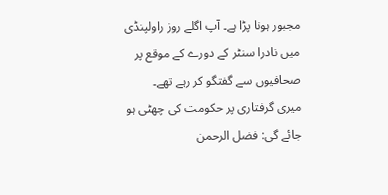مجبور ہونا پڑا ہے۔ آپ اگلے روز راولپنڈی میں نادرا سنٹر کے دورے کے موقع پر صحافیوں سے گفتگو کر رہے تھے۔
میری گرفتاری پر حکومت کی چھٹی ہو جائے گی: فضل الرحمن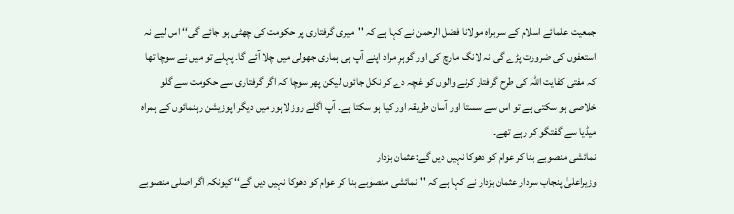جمعیت علمائے اسلام کے سربراہ مولانا فضل الرحمن نے کہا ہے کہ ''میری گرفتاری پر حکومت کی چھٹی ہو جائے گی‘‘ اس لیے نہ استعفوں کی ضرورت پڑے گی نہ لانگ مارچ کی اور گوہرِ مراد اپنے آپ ہی ہماری جھولی میں چلا آئے گا۔ پہلے تو میں نے سوچا تھا کہ مفتی کفایت اللہ کی طرح گرفتار کرنے والوں کو غچہ دے کر نکل جائوں لیکن پھر سوچا کہ اگر گرفتاری سے حکومت سے گلو خلاصی ہو سکتی ہے تو اس سے سستا اور آسان طریقہ اور کیا ہو سکتا ہے۔ آپ اگلے روز لاہور میں دیگر اپوزیشن رہنمائوں کے ہمراہ میڈیا سے گفتگو کر رہے تھے۔
نمائشی منصوبے بنا کر عوام کو دھوکا نہیں دیں گے:عثمان بزدار
وزیراعلیٰ پنجاب سردار عثمان بزدار نے کہا ہے کہ ''نمائشی منصوبے بنا کر عوام کو دھوکا نہیں دیں گے‘‘ کیونکہ اگر اصلی منصوبے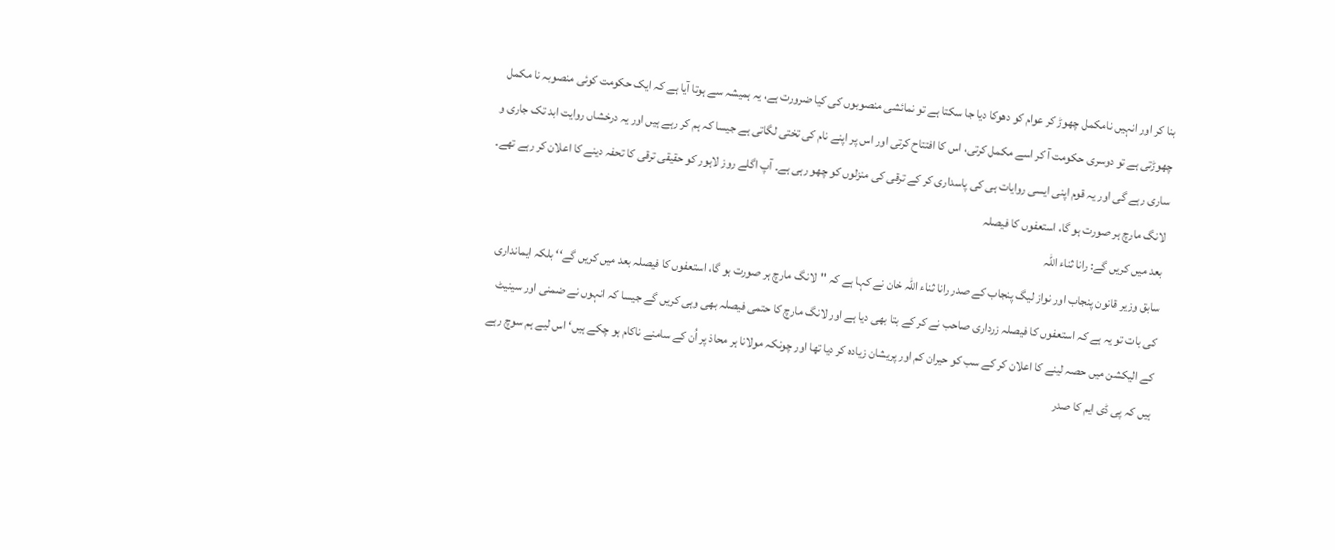بنا کر اور انہیں نامکمل چھوڑ کر عوام کو دھوکا دیا جا سکتا ہے تو نمائشی منصوبوں کی کیا ضرورت ہے، یہ ہمیشہ سے ہوتا آیا ہے کہ ایک حکومت کوئی منصوبہ نا مکمل چھوڑتی ہے تو دوسری حکومت آ کر اسے مکمل کرتی، اس کا افتتاح کرتی اور اس پر اپنے نام کی تختی لگاتی ہے جیسا کہ ہم کر رہے ہیں اور یہ درخشاں روایت ابد تک جاری و ساری رہے گی اور یہ قوم اپنی ایسی روایات ہی کی پاسداری کر کے ترقی کی منزلوں کو چھو رہی ہے۔ آپ اگلے روز لاہور کو حقیقی ترقی کا تحفہ دینے کا اعلان کر رہے تھے۔
لانگ مارچ ہر صورت ہو گا، استعفوں کا فیصلہ
بعد میں کریں گے: رانا ثناء اللہ
سابق وزیر قانون پنجاب اور نواز لیگ پنجاب کے صدر رانا ثناء اللہ خان نے کہا ہے کہ ''لانگ مارچ ہر صورت ہو گا، استعفوں کا فیصلہ بعد میں کریں گے‘‘ بلکہ ایمانداری کی بات تو یہ ہے کہ استعفوں کا فیصلہ زرداری صاحب نے کر کے بتا بھی دیا ہے اور لانگ مارچ کا حتمی فیصلہ بھی وہی کریں گے جیسا کہ انہوں نے ضمنی اور سینیٹ کے الیکشن میں حصہ لینے کا اعلان کر کے سب کو حیران کم اور پریشان زیادہ کر دیا تھا اور چونکہ مولانا ہر محاذ پر اُن کے سامنے ناکام ہو چکے ہیں‘ اس لیے ہم سوچ رہے ہیں کہ پی ڈی ایم کا صدر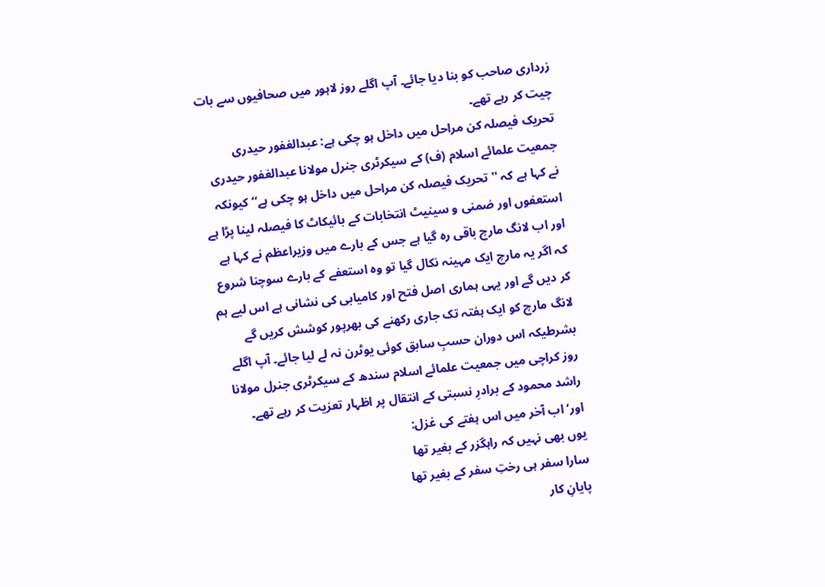زرداری صاحب کو بنا دیا جائے۔ آپ اگلے روز لاہور میں صحافیوں سے بات چیت کر رہے تھے۔
تحریک فیصلہ کن مراحل میں داخل ہو چکی ہے: عبدالغفور حیدری
جمعیت علمائے اسلام (ف) کے سیکرٹری جنرل مولانا عبدالغفور حیدری نے کہا ہے کہ ''تحریک فیصلہ کن مراحل میں داخل ہو چکی ہے‘‘ کیونکہ استعفوں اور ضمنی و سینیٹ انتخابات کے بائیکاٹ کا فیصلہ لینا پڑا ہے اور اب لانگ مارچ باقی رہ گیا ہے جس کے بارے میں وزیراعظم نے کہا ہے کہ اگر یہ مارچ ایک مہینہ نکال گیا تو وہ استعفے کے بارے سوچنا شروع کر دیں گے اور یہی ہماری اصل فتح اور کامیابی کی نشانی ہے اس لیے ہم لانگ مارچ کو ایک ہفتہ تک جاری رکھنے کی بھرپور کوشش کریں گے بشرطیکہ اس دوران حسبِ سابق کوئی یوٹرن نہ لے لیا جائے۔ آپ اگلے روز کراچی میں جمعیت علمائے اسلام سندھ کے سیکرٹری جنرل مولانا راشد محمود کے برادرِ نسبتی کے انتقال پر اظہار تعزیت کر رہے تھے۔
اور‘ اب آخر میں اس ہفتے کی غزل:
یوں بھی نہیں کہ راہگزر کے بغیر تھا
سارا سفر ہی رختِ سفر کے بغیر تھا
پایانِ کار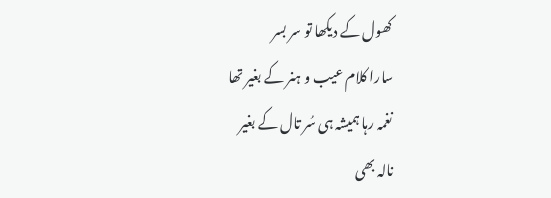کھول کے دیکھا تو سر بسر
سارا کلام عیب و ہنر کے بغیر تھا
نغمہ رہا ہمیشہ ہی سُر تال کے بغیر
نالہ بھی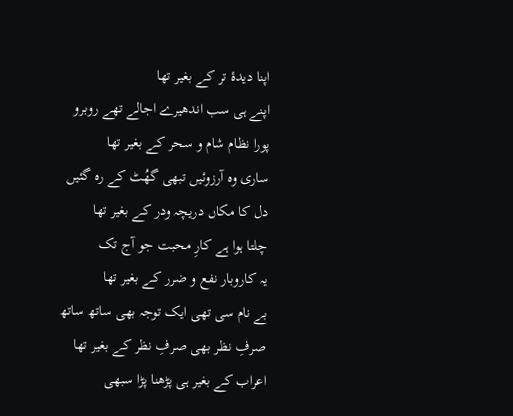اپنا دیدۂ تر کے بغیر تھا
اپنے ہی سب اندھیرے اجالے تھے روبرو
پورا نظام شام و سحر کے بغیر تھا
ساری وہ آرزوئیں تبھی گھُٹ کے رہ گئیں
دل کا مکاں دریچہ ودر کے بغیر تھا
چلتا ہوا ہے کارِ محبت جو آج تک
یہ کاروبار نفع و ضرر کے بغیر تھا
بے نام سی تھی ایک توجہ بھی ساتھ ساتھ
صرفِ نظر بھی صرفِ نظر کے بغیر تھا
اعراب کے بغیر ہی پڑھنا پڑا سبھی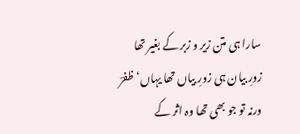سارا ہی متن زیر و زبر کے بغیر تھا
زورِ بیان ہی زورِ بیاں تھا یہاں‘ ظفرؔ
ورنہ تو جو بھی تھا وہ اثر کے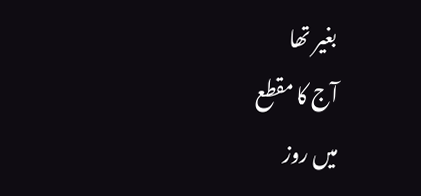بغیر تھا
آج کا مقطع
میں روز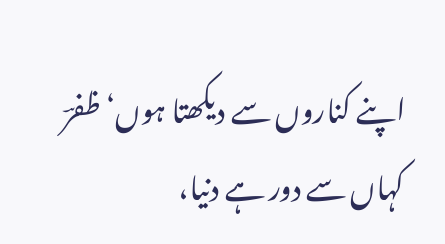اپنے کناروں سے دیکھتا ہوں‘ ظفرؔ
کہاں سے دور ہے دنیا،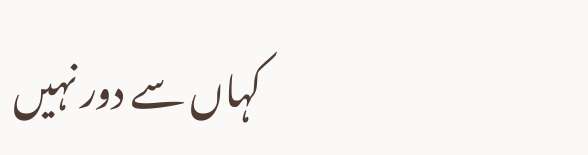کہاں سے دور نہیں